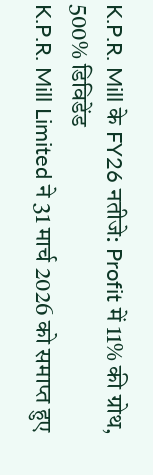K.P.R. Mill के FY26 नतीजे: Profit में 11% की ग्रोथ, 500% डिविडेंड
K.P.R. Mill Limited ने 31 मार्च 2026 को समाप्त हुए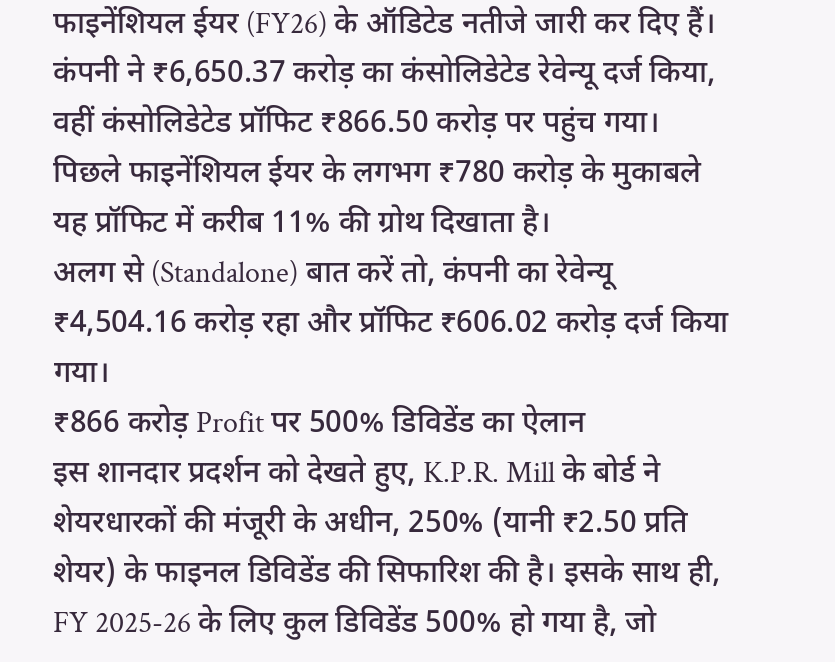फाइनेंशियल ईयर (FY26) के ऑडिटेड नतीजे जारी कर दिए हैं। कंपनी ने ₹6,650.37 करोड़ का कंसोलिडेटेड रेवेन्यू दर्ज किया, वहीं कंसोलिडेटेड प्रॉफिट ₹866.50 करोड़ पर पहुंच गया। पिछले फाइनेंशियल ईयर के लगभग ₹780 करोड़ के मुकाबले यह प्रॉफिट में करीब 11% की ग्रोथ दिखाता है।
अलग से (Standalone) बात करें तो, कंपनी का रेवेन्यू ₹4,504.16 करोड़ रहा और प्रॉफिट ₹606.02 करोड़ दर्ज किया गया।
₹866 करोड़ Profit पर 500% डिविडेंड का ऐलान
इस शानदार प्रदर्शन को देखते हुए, K.P.R. Mill के बोर्ड ने शेयरधारकों की मंजूरी के अधीन, 250% (यानी ₹2.50 प्रति शेयर) के फाइनल डिविडेंड की सिफारिश की है। इसके साथ ही, FY 2025-26 के लिए कुल डिविडेंड 500% हो गया है, जो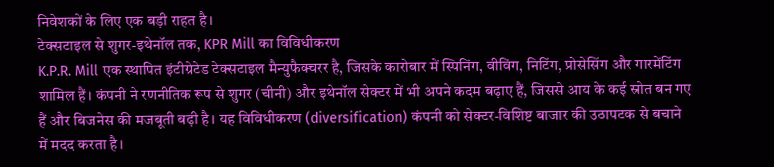निवेशकों के लिए एक बड़ी राहत है।
टेक्सटाइल से शुगर-इथेनॉल तक, KPR Mill का विविधीकरण
K.P.R. Mill एक स्थापित इंटीग्रेटेड टेक्सटाइल मैन्युफैक्चरर है, जिसके कारोबार में स्पिनिंग, वीविंग, निटिंग, प्रोसेसिंग और गारमेंटिंग शामिल हैं। कंपनी ने रणनीतिक रूप से शुगर (चीनी) और इथेनॉल सेक्टर में भी अपने कदम बढ़ाए हैं, जिससे आय के कई स्रोत बन गए हैं और बिजनेस की मजबूती बढ़ी है। यह विविधीकरण (diversification) कंपनी को सेक्टर-विशिष्ट बाजार की उठापटक से बचाने में मदद करता है।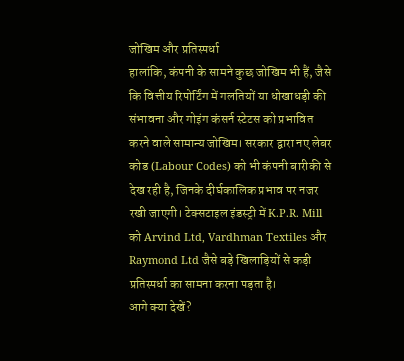जोखिम और प्रतिस्पर्धा
हालांकि, कंपनी के सामने कुछ जोखिम भी हैं, जैसे कि वित्तीय रिपोर्टिंग में गलतियों या धोखाधड़ी की संभावना और गोइंग कंसर्न स्टेटस को प्रभावित करने वाले सामान्य जोखिम। सरकार द्वारा नए लेबर कोड (Labour Codes) को भी कंपनी बारीकी से देख रही है, जिनके दीर्घकालिक प्रभाव पर नजर रखी जाएगी। टेक्सटाइल इंडस्ट्री में K.P.R. Mill को Arvind Ltd, Vardhman Textiles और Raymond Ltd जैसे बड़े खिलाड़ियों से कड़ी प्रतिस्पर्धा का सामना करना पड़ता है।
आगे क्या देखें?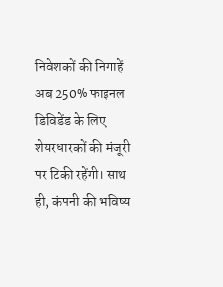निवेशकों की निगाहें अब 250% फाइनल डिविडेंड के लिए शेयरधारकों की मंजूरी पर टिकी रहेंगी। साथ ही, कंपनी की भविष्य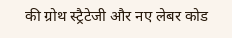की ग्रोथ स्ट्रैटेजी और नए लेबर कोड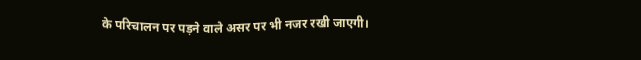के परिचालन पर पड़ने वाले असर पर भी नजर रखी जाएगी।